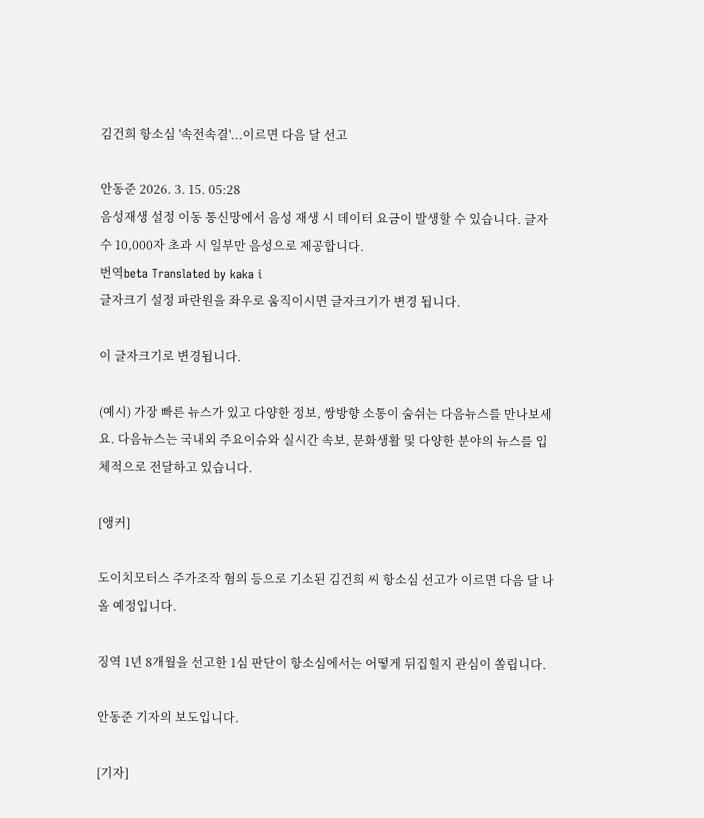김건희 항소심 '속전속결'...이르면 다음 달 선고

안동준 2026. 3. 15. 05:28
음성재생 설정 이동 통신망에서 음성 재생 시 데이터 요금이 발생할 수 있습니다. 글자 수 10,000자 초과 시 일부만 음성으로 제공합니다.
번역beta Translated by kaka i
글자크기 설정 파란원을 좌우로 움직이시면 글자크기가 변경 됩니다.

이 글자크기로 변경됩니다.

(예시) 가장 빠른 뉴스가 있고 다양한 정보, 쌍방향 소통이 숨쉬는 다음뉴스를 만나보세요. 다음뉴스는 국내외 주요이슈와 실시간 속보, 문화생활 및 다양한 분야의 뉴스를 입체적으로 전달하고 있습니다.

[앵커]

도이치모터스 주가조작 혐의 등으로 기소된 김건희 씨 항소심 선고가 이르면 다음 달 나올 예정입니다.

징역 1년 8개월을 선고한 1심 판단이 항소심에서는 어떻게 뒤집힐지 관심이 쏠립니다.

안동준 기자의 보도입니다.

[기자]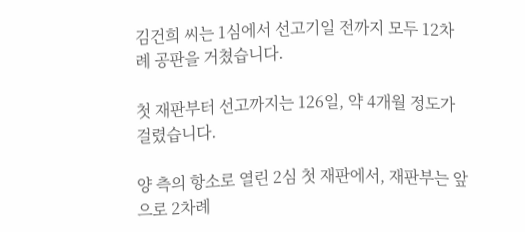김건희 씨는 1심에서 선고기일 전까지 모두 12차례 공판을 거쳤습니다.

첫 재판부터 선고까지는 126일, 약 4개월 정도가 걸렸습니다.

양 측의 항소로 열린 2심 첫 재판에서, 재판부는 앞으로 2차례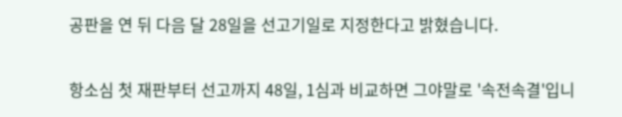공판을 연 뒤 다음 달 28일을 선고기일로 지정한다고 밝혔습니다.

항소심 첫 재판부터 선고까지 48일, 1심과 비교하면 그야말로 '속전속결'입니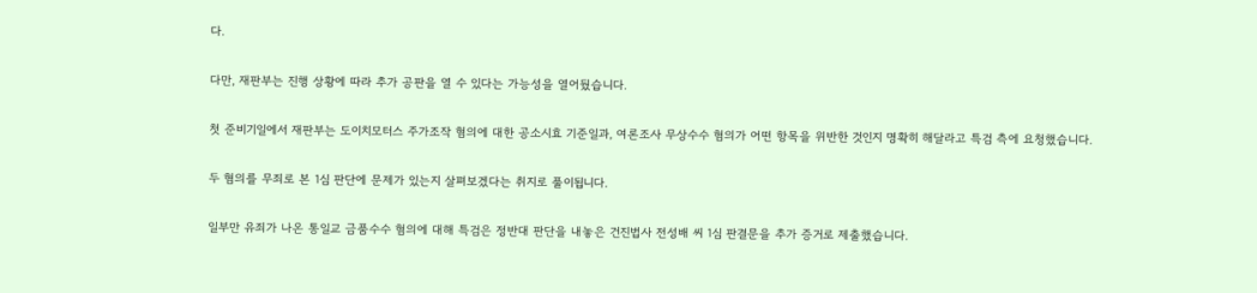다.

다만, 재판부는 진행 상황에 따라 추가 공판을 열 수 있다는 가능성을 열어뒀습니다.

첫 준비기일에서 재판부는 도이치모터스 주가조작 혐의에 대한 공소시효 기준일과, 여론조사 무상수수 혐의가 어떤 항목을 위반한 것인지 명확히 해달라고 특검 측에 요청했습니다.

두 혐의를 무죄로 본 1심 판단에 문제가 있는지 살펴보겠다는 취지로 풀이됩니다.

일부만 유죄가 나온 통일교 금품수수 혐의에 대해 특검은 정반대 판단을 내놓은 건진법사 전성배 씨 1심 판결문을 추가 증거로 제출했습니다.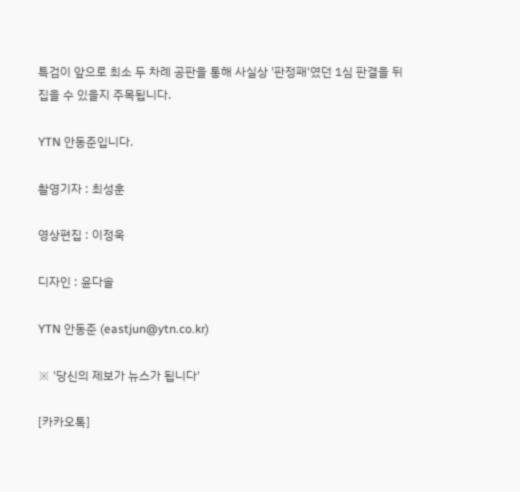특검이 앞으로 최소 두 차례 공판을 통해 사실상 '판정패'였던 1심 판결을 뒤집을 수 있을지 주목됩니다.

YTN 안동준입니다.

촬영기자 : 최성훈

영상편집 : 이정욱

디자인 : 윤다솔

YTN 안동준 (eastjun@ytn.co.kr)

※ '당신의 제보가 뉴스가 됩니다'

[카카오톡]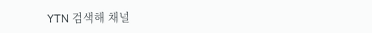YTN 검색해 채널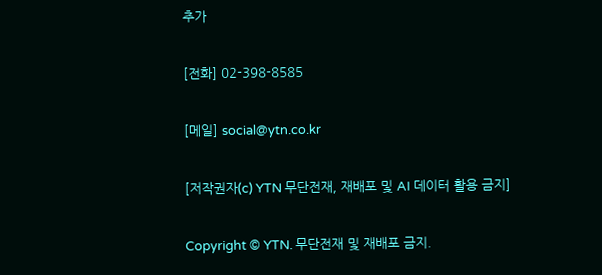추가

[전화] 02-398-8585

[메일] social@ytn.co.kr

[저작권자(c) YTN 무단전재, 재배포 및 AI 데이터 활용 금지]

Copyright © YTN. 무단전재 및 재배포 금지.